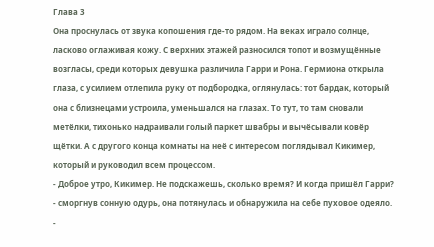Глава 3
Она проснулась от звука копошения где-то рядом. На веках играло солнце, ласково оглаживая кожу. С верхних этажей разносился топот и возмущённые возгласы, среди которых девушка различила Гарри и Рона. Гермиона открыла глаза, с усилием отлепила руку от подбородка, оглянулась: тот бардак, который она с близнецами устроила, уменьшался на глазах. То тут, то там сновали метёлки, тихонько надраивали голый паркет швабры и вычёсывали ковёр щётки. А с другого конца комнаты на неё с интересом поглядывал Кикимер, который и руководил всем процессом.
- Доброе утро, Кикимер. Не подскажешь, сколько время? И когда пришёл Гарри? - сморгнув сонную одурь, она потянулась и обнаружила на себе пуховое одеяло.
-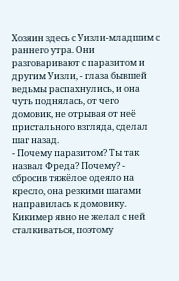Хозяин здесь с Уизли-младшим с раннего утра. Они разговаривают с паразитом и другим Уизли, - глаза бывшей ведьмы распахнулись, и она чуть поднялась, от чего домовик, не отрывая от неё пристального взгляда, сделал шаг назад.
- Почему паразитом? Ты так назвал Фреда? Почему? - сбросив тяжёлое одеяло на кресло, она резкими шагами направилась к домовику.
Кикимер явно не желал с ней сталкиваться, поэтому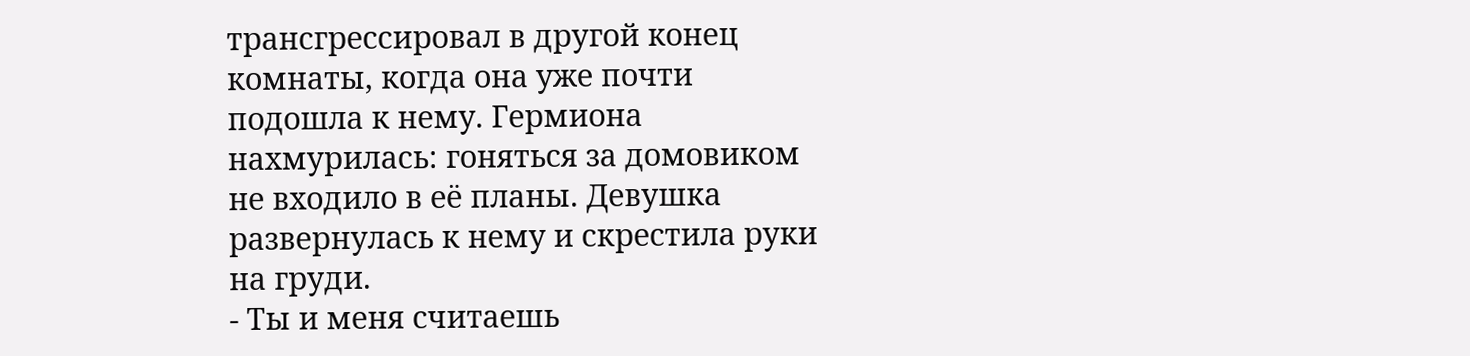трансгрессировал в другой конец комнаты, когда она уже почти подошла к нему. Гермиона нахмурилась: гоняться за домовиком не входило в её планы. Девушка развернулась к нему и скрестила руки на груди.
- Ты и меня считаешь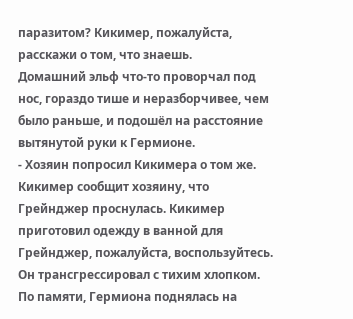паразитом? Кикимер, пожалуйста, расскажи о том, что знаешь.
Домашний эльф что-то проворчал под нос, гораздо тише и неразборчивее, чем было раньше, и подошёл на расстояние вытянутой руки к Гермионе.
- Хозяин попросил Кикимера о том же. Кикимер сообщит хозяину, что Грейнджер проснулась. Кикимер приготовил одежду в ванной для Грейнджер, пожалуйста, воспользуйтесь.
Он трансгрессировал с тихим хлопком. По памяти, Гермиона поднялась на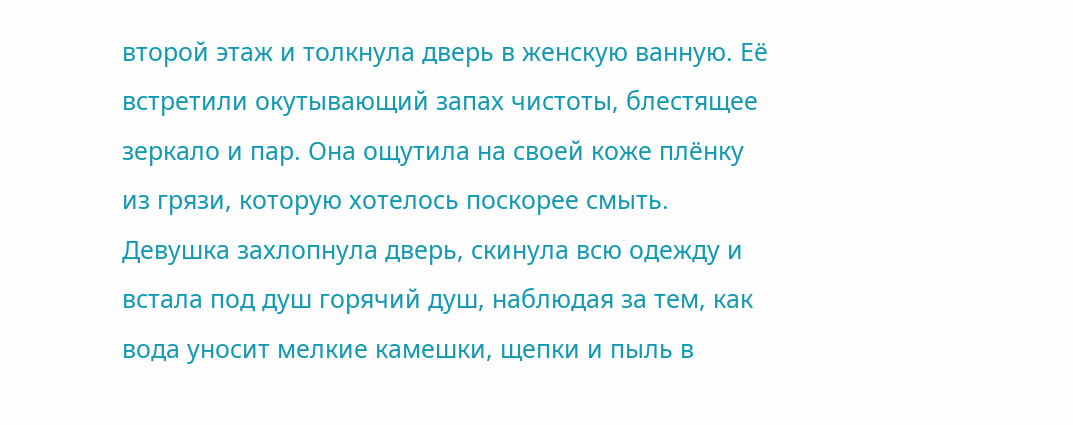второй этаж и толкнула дверь в женскую ванную. Её встретили окутывающий запах чистоты, блестящее зеркало и пар. Она ощутила на своей коже плёнку из грязи, которую хотелось поскорее смыть. Девушка захлопнула дверь, скинула всю одежду и встала под душ горячий душ, наблюдая за тем, как вода уносит мелкие камешки, щепки и пыль в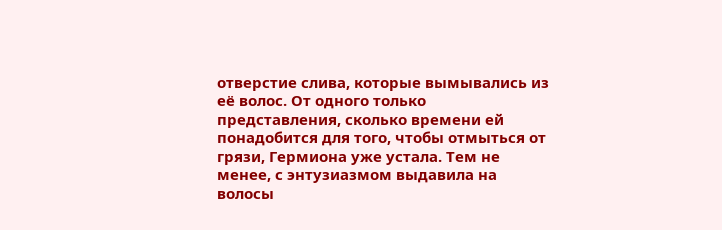отверстие слива, которые вымывались из её волос. От одного только представления, сколько времени ей понадобится для того, чтобы отмыться от грязи, Гермиона уже устала. Тем не менее, с энтузиазмом выдавила на волосы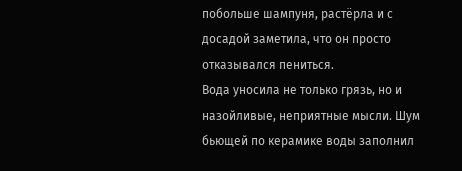побольше шампуня, растёрла и с досадой заметила, что он просто отказывался пениться.
Вода уносила не только грязь, но и назойливые, неприятные мысли. Шум бьющей по керамике воды заполнил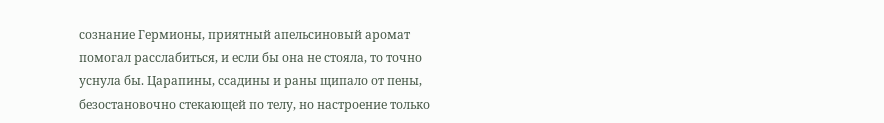сознание Гермионы, приятный апельсиновый аромат помогал расслабиться, и если бы она не стояла, то точно уснула бы. Царапины, ссадины и раны щипало от пены, безостановочно стекающей по телу, но настроение только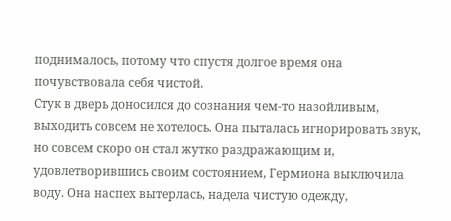поднималось, потому что спустя долгое время она почувствовала себя чистой.
Стук в дверь доносился до сознания чем-то назойливым, выходить совсем не хотелось. Она пыталась игнорировать звук, но совсем скоро он стал жутко раздражающим и, удовлетворившись своим состоянием, Гермиона выключила воду. Она наспех вытерлась, надела чистую одежду,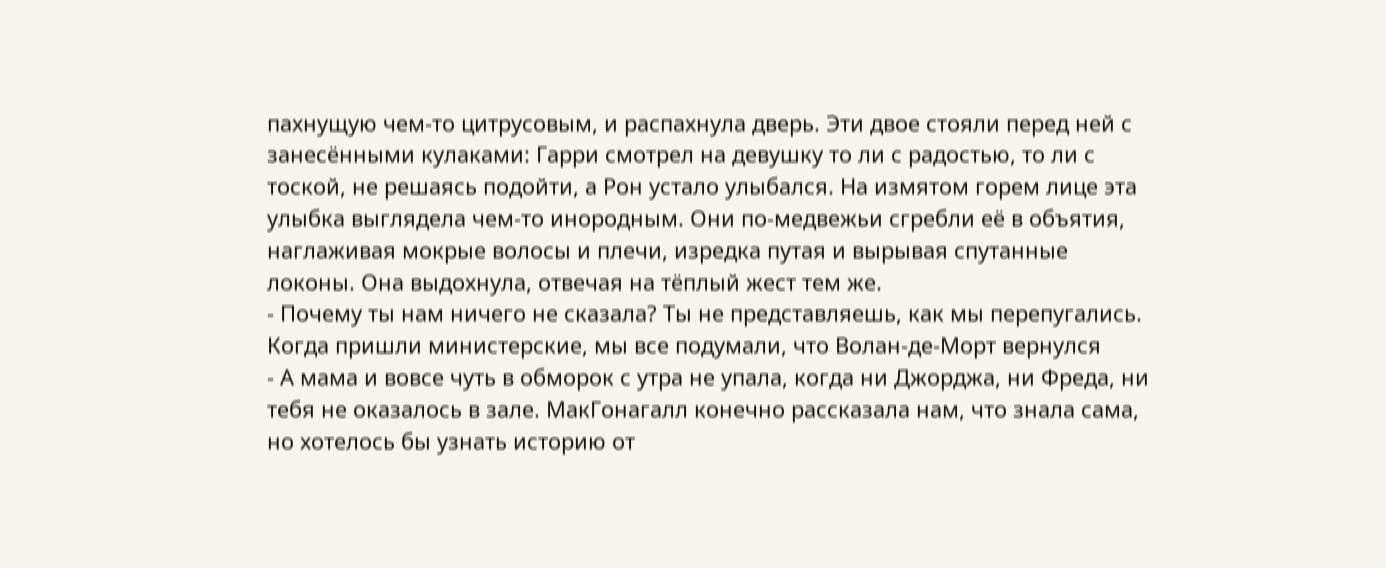пахнущую чем-то цитрусовым, и распахнула дверь. Эти двое стояли перед ней с занесёнными кулаками: Гарри смотрел на девушку то ли с радостью, то ли с тоской, не решаясь подойти, а Рон устало улыбался. На измятом горем лице эта улыбка выглядела чем-то инородным. Они по-медвежьи сгребли её в объятия, наглаживая мокрые волосы и плечи, изредка путая и вырывая спутанные локоны. Она выдохнула, отвечая на тёплый жест тем же.
- Почему ты нам ничего не сказала? Ты не представляешь, как мы перепугались. Когда пришли министерские, мы все подумали, что Волан-де-Морт вернулся
- А мама и вовсе чуть в обморок с утра не упала, когда ни Джорджа, ни Фреда, ни тебя не оказалось в зале. МакГонагалл конечно рассказала нам, что знала сама, но хотелось бы узнать историю от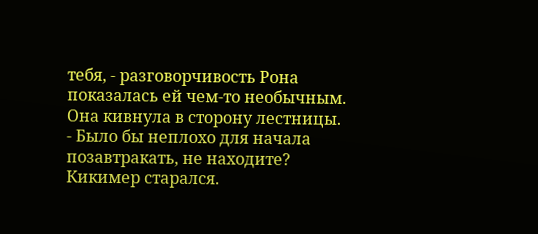тебя, - разговорчивость Рона показалась ей чем-то необычным. Она кивнула в сторону лестницы.
- Было бы неплохо для начала позавтракать, не находите? Кикимер старался.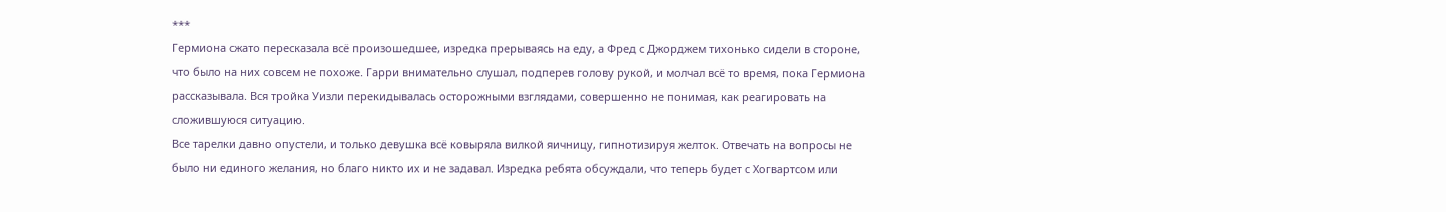***
Гермиона сжато пересказала всё произошедшее, изредка прерываясь на еду, а Фред с Джорджем тихонько сидели в стороне, что было на них совсем не похоже. Гарри внимательно слушал, подперев голову рукой, и молчал всё то время, пока Гермиона рассказывала. Вся тройка Уизли перекидывалась осторожными взглядами, совершенно не понимая, как реагировать на сложившуюся ситуацию.
Все тарелки давно опустели, и только девушка всё ковыряла вилкой яичницу, гипнотизируя желток. Отвечать на вопросы не было ни единого желания, но благо никто их и не задавал. Изредка ребята обсуждали, что теперь будет с Хогвартсом или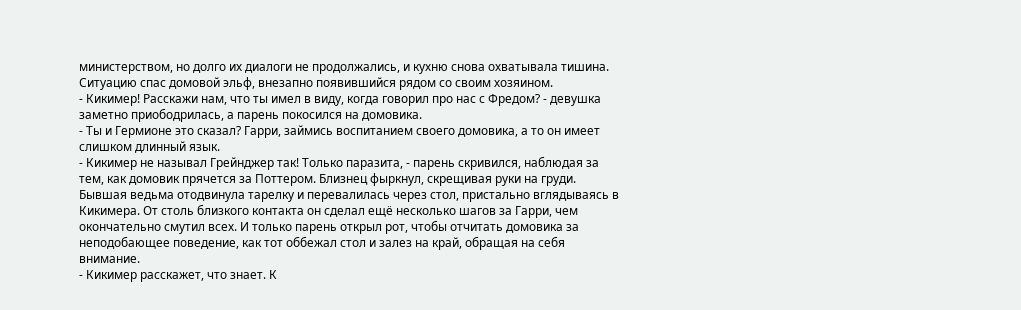министерством, но долго их диалоги не продолжались, и кухню снова охватывала тишина. Ситуацию спас домовой эльф, внезапно появившийся рядом со своим хозяином.
- Кикимер! Расскажи нам, что ты имел в виду, когда говорил про нас с Фредом? - девушка заметно приободрилась, а парень покосился на домовика.
- Ты и Гермионе это сказал? Гарри, займись воспитанием своего домовика, а то он имеет слишком длинный язык.
- Кикимер не называл Грейнджер так! Только паразита, - парень скривился, наблюдая за тем, как домовик прячется за Поттером. Близнец фыркнул, скрещивая руки на груди.
Бывшая ведьма отодвинула тарелку и перевалилась через стол, пристально вглядываясь в Кикимера. От столь близкого контакта он сделал ещё несколько шагов за Гарри, чем окончательно смутил всех. И только парень открыл рот, чтобы отчитать домовика за неподобающее поведение, как тот оббежал стол и залез на край, обращая на себя внимание.
- Кикимер расскажет, что знает. К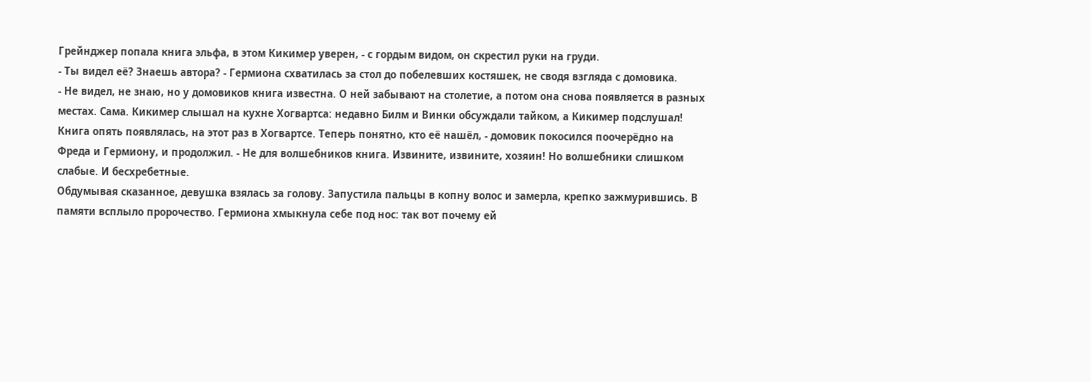Грейнджер попала книга эльфа, в этом Кикимер уверен, - с гордым видом, он скрестил руки на груди.
- Ты видел её? Знаешь автора? - Гермиона схватилась за стол до побелевших костяшек, не сводя взгляда с домовика.
- Не видел, не знаю, но у домовиков книга известна. О ней забывают на столетие, а потом она снова появляется в разных местах. Сама. Кикимер слышал на кухне Хогвартса: недавно Билм и Винки обсуждали тайком, а Кикимер подслушал! Книга опять появлялась, на этот раз в Хогвартсе. Теперь понятно, кто её нашёл, - домовик покосился поочерёдно на Фреда и Гермиону, и продолжил. - Не для волшебников книга. Извините, извините, хозяин! Но волшебники слишком слабые. И бесхребетные.
Обдумывая сказанное, девушка взялась за голову. Запустила пальцы в копну волос и замерла, крепко зажмурившись. В памяти всплыло пророчество. Гермиона хмыкнула себе под нос: так вот почему ей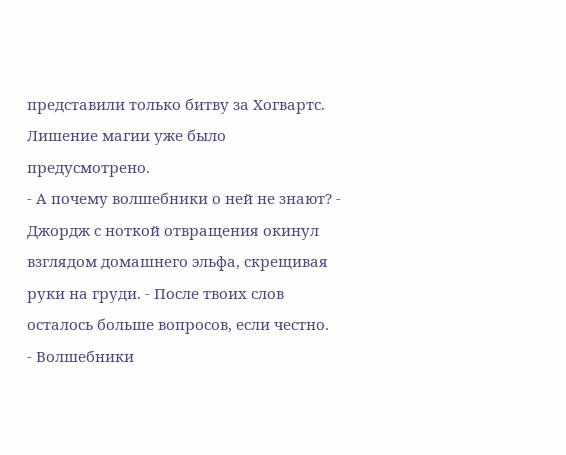представили только битву за Хогвартс. Лишение магии уже было предусмотрено.
- А почему волшебники о ней не знают? - Джордж с ноткой отвращения окинул взглядом домашнего эльфа, скрещивая руки на груди. - После твоих слов осталось больше вопросов, если честно.
- Волшебники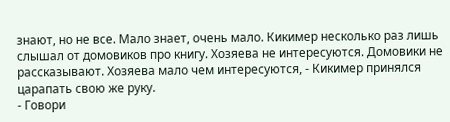знают, но не все. Мало знает, очень мало. Кикимер несколько раз лишь слышал от домовиков про книгу. Хозяева не интересуются. Домовики не рассказывают. Хозяева мало чем интересуются, - Кикимер принялся царапать свою же руку.
- Говори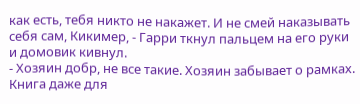как есть, тебя никто не накажет. И не смей наказывать себя сам, Кикимер, - Гарри ткнул пальцем на его руки и домовик кивнул.
- Хозяин добр, не все такие. Хозяин забывает о рамках. Книга даже для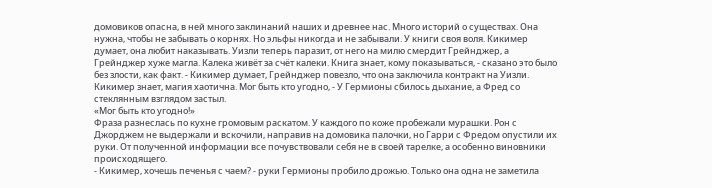домовиков опасна, в ней много заклинаний наших и древнее нас. Много историй о существах. Она нужна, чтобы не забывать о корнях. Но эльфы никогда и не забывали. У книги своя воля. Кикимер думает, она любит наказывать. Уизли теперь паразит, от него на милю смердит Грейнджер, а Грейнджер хуже магла. Калека живёт за счёт калеки. Книга знает, кому показываться, - сказано это было без злости, как факт. - Кикимер думает, Грейнджер повезло, что она заключила контракт на Уизли. Кикимер знает, магия хаотична. Мог быть кто угодно, - У Гермионы сбилось дыхание, а Фред со стеклянным взглядом застыл.
«Мог быть кто угодно!»
Фраза разнеслась по кухне громовым раскатом. У каждого по коже пробежали мурашки. Рон с Джорджем не выдержали и вскочили, направив на домовика палочки, но Гарри с Фредом опустили их руки. От полученной информации все почувствовали себя не в своей тарелке, а особенно виновники происходящего.
- Кикимер, хочешь печенья с чаем? - руки Гермионы пробило дрожью. Только она одна не заметила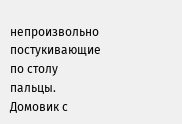непроизвольно постукивающие по столу пальцы. Домовик с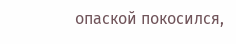опаской покосился,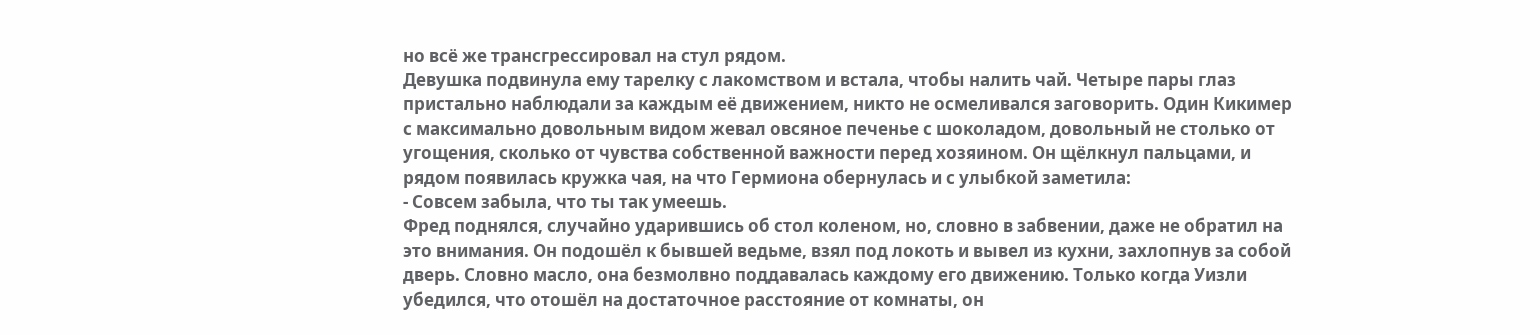но всё же трансгрессировал на стул рядом.
Девушка подвинула ему тарелку с лакомством и встала, чтобы налить чай. Четыре пары глаз пристально наблюдали за каждым её движением, никто не осмеливался заговорить. Один Кикимер с максимально довольным видом жевал овсяное печенье с шоколадом, довольный не столько от угощения, сколько от чувства собственной важности перед хозяином. Он щёлкнул пальцами, и рядом появилась кружка чая, на что Гермиона обернулась и с улыбкой заметила:
- Совсем забыла, что ты так умеешь.
Фред поднялся, случайно ударившись об стол коленом, но, словно в забвении, даже не обратил на это внимания. Он подошёл к бывшей ведьме, взял под локоть и вывел из кухни, захлопнув за собой дверь. Словно масло, она безмолвно поддавалась каждому его движению. Только когда Уизли убедился, что отошёл на достаточное расстояние от комнаты, он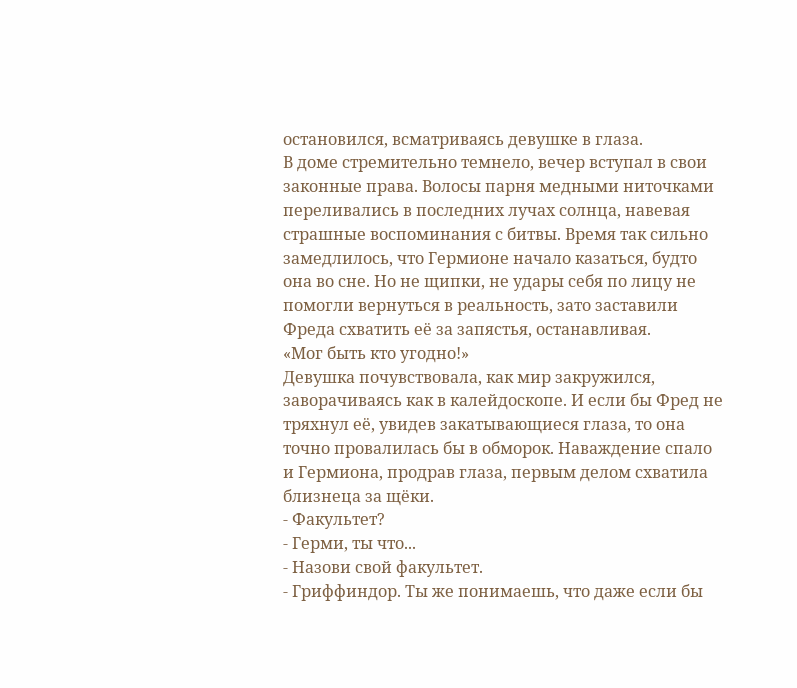остановился, всматриваясь девушке в глаза.
В доме стремительно темнело, вечер вступал в свои законные права. Волосы парня медными ниточками переливались в последних лучах солнца, навевая страшные воспоминания с битвы. Время так сильно замедлилось, что Гермионе начало казаться, будто она во сне. Но не щипки, не удары себя по лицу не помогли вернуться в реальность, зато заставили Фреда схватить её за запястья, останавливая.
«Мог быть кто угодно!»
Девушка почувствовала, как мир закружился, заворачиваясь как в калейдоскопе. И если бы Фред не тряхнул её, увидев закатывающиеся глаза, то она точно провалилась бы в обморок. Наваждение спало и Гермиона, продрав глаза, первым делом схватила близнеца за щёки.
- Факультет?
- Герми, ты что...
- Назови свой факультет.
- Гриффиндор. Ты же понимаешь, что даже если бы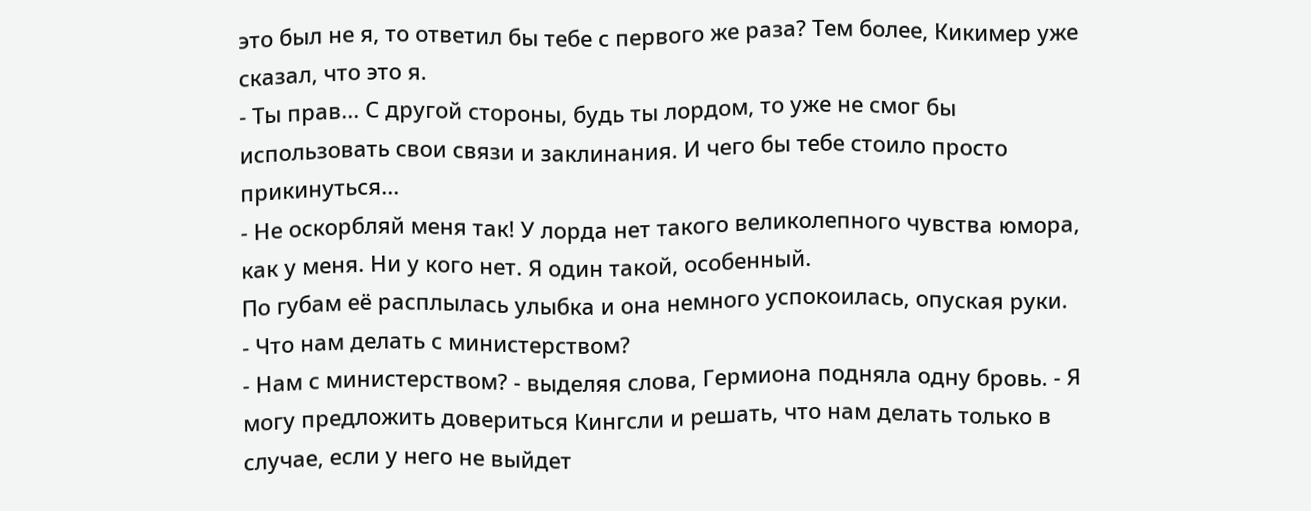это был не я, то ответил бы тебе с первого же раза? Тем более, Кикимер уже сказал, что это я.
- Ты прав... С другой стороны, будь ты лордом, то уже не смог бы использовать свои связи и заклинания. И чего бы тебе стоило просто прикинуться...
- Не оскорбляй меня так! У лорда нет такого великолепного чувства юмора, как у меня. Ни у кого нет. Я один такой, особенный.
По губам её расплылась улыбка и она немного успокоилась, опуская руки.
- Что нам делать с министерством?
- Нам с министерством? - выделяя слова, Гермиона подняла одну бровь. - Я могу предложить довериться Кингсли и решать, что нам делать только в случае, если у него не выйдет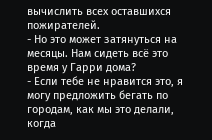вычислить всех оставшихся пожирателей.
- Но это может затянуться на месяцы. Нам сидеть всё это время у Гарри дома?
- Если тебе не нравится это, я могу предложить бегать по городам, как мы это делали, когда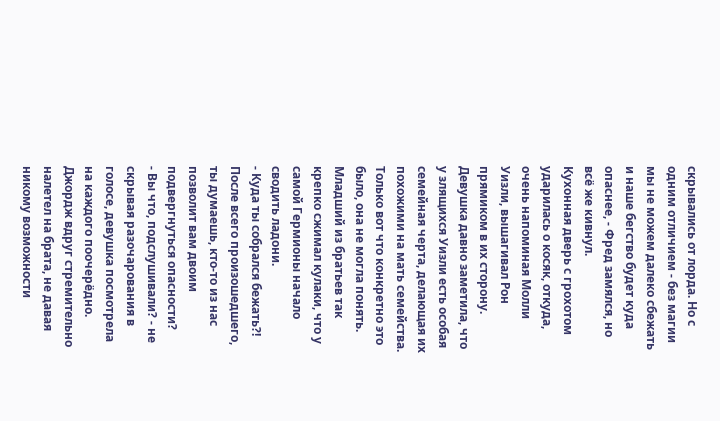скрывались от лорда. Но с одним отличием - без магии мы не можем далеко сбежать и наше бегство будет куда опаснее, - Фред замялся, но всё же кивнул.
Кухонная дверь с грохотом ударилась о косяк, откуда, очень напоминая Молли Уизли, вышагивал Рон прямиком в их сторону. Девушка давно заметила, что у злящихся Уизли есть особая семейная черта, делающая их похожими на мать семейства. Только вот что конкретно это было, она не могла понять. Младший из братьев так крепко сжимал кулаки, что у самой Гермионы начало сводить ладони.
- Куда ты собрался бежать?! После всего произошедшего, ты думаешь, кто-то из нас позволит вам двоим подвергнуться опасности?
- Вы что, подслушивали? - не скрывая разочарования в голосе, девушка посмотрела на каждого поочерёдно.
Джордж вдруг стремительно налетел на брата, не давая никому возможности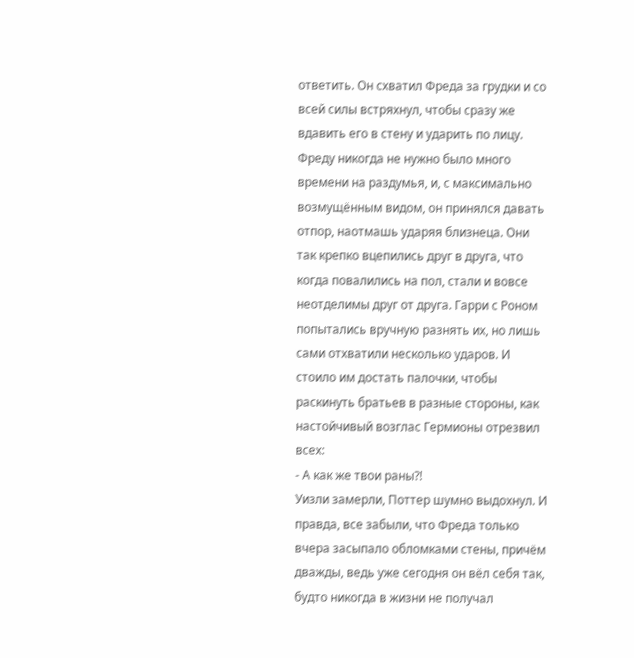ответить. Он схватил Фреда за грудки и со всей силы встряхнул, чтобы сразу же вдавить его в стену и ударить по лицу. Фреду никогда не нужно было много времени на раздумья, и, с максимально возмущённым видом, он принялся давать отпор, наотмашь ударяя близнеца. Они так крепко вцепились друг в друга, что когда повалились на пол, стали и вовсе неотделимы друг от друга. Гарри с Роном попытались вручную разнять их, но лишь сами отхватили несколько ударов. И стоило им достать палочки, чтобы раскинуть братьев в разные стороны, как настойчивый возглас Гермионы отрезвил всех:
- А как же твои раны?!
Уизли замерли, Поттер шумно выдохнул. И правда, все забыли, что Фреда только вчера засыпало обломками стены, причём дважды, ведь уже сегодня он вёл себя так, будто никогда в жизни не получал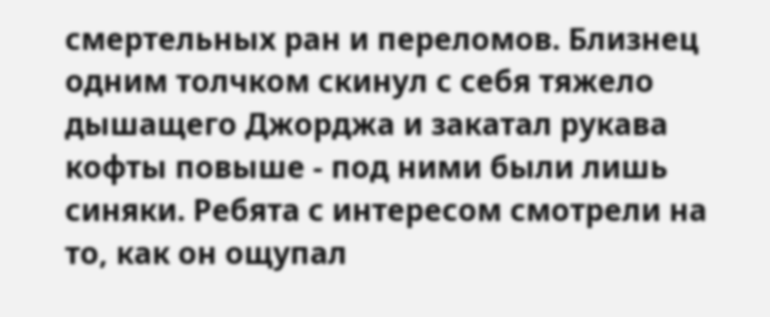смертельных ран и переломов. Близнец одним толчком скинул с себя тяжело дышащего Джорджа и закатал рукава кофты повыше - под ними были лишь синяки. Ребята с интересом смотрели на то, как он ощупал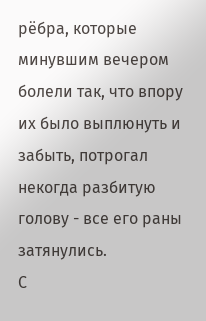рёбра, которые минувшим вечером болели так, что впору их было выплюнуть и забыть, потрогал некогда разбитую голову - все его раны затянулись.
С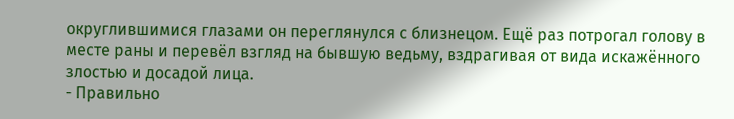округлившимися глазами он переглянулся с близнецом. Ещё раз потрогал голову в месте раны и перевёл взгляд на бывшую ведьму, вздрагивая от вида искажённого злостью и досадой лица.
- Правильно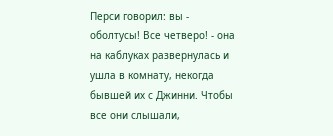Перси говорил: вы - оболтусы! Все четверо! - она на каблуках развернулась и ушла в комнату, некогда бывшей их с Джинни. Чтобы все они слышали,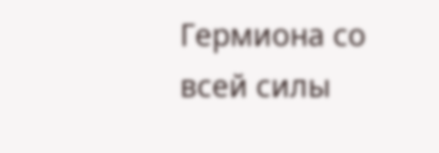Гермиона со всей силы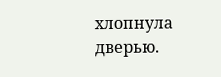хлопнула дверью.